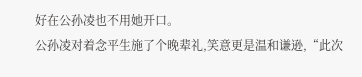好在公孙凌也不用她开口。
公孙凌对着念平生施了个晚辈礼,笑意更是温和谦逊,“此次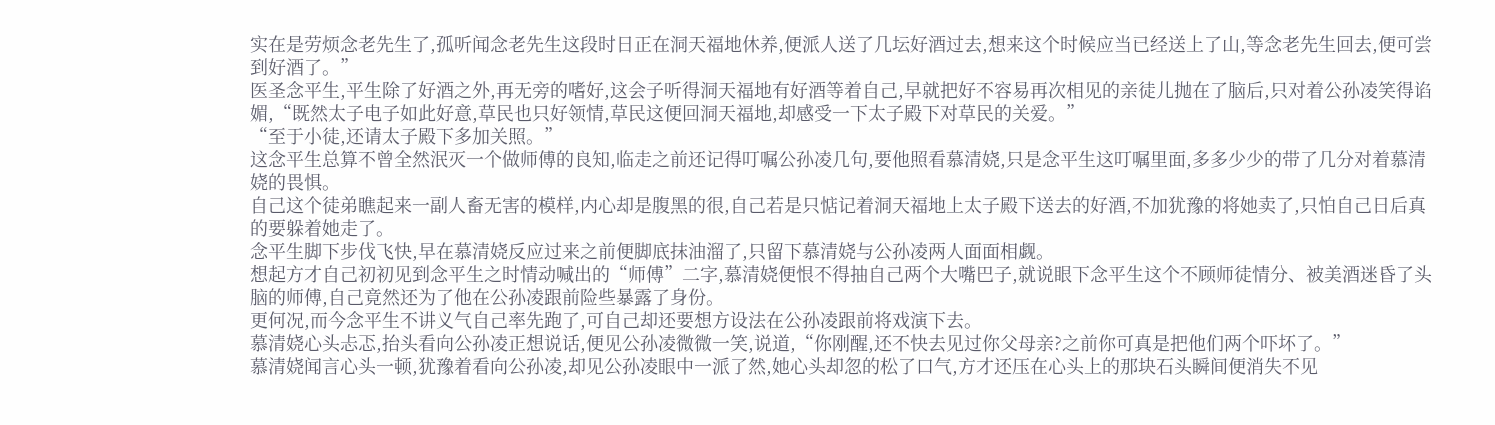实在是劳烦念老先生了,孤听闻念老先生这段时日正在洞天福地休养,便派人送了几坛好酒过去,想来这个时候应当已经送上了山,等念老先生回去,便可尝到好酒了。”
医圣念平生,平生除了好酒之外,再无旁的嗜好,这会子听得洞天福地有好酒等着自己,早就把好不容易再次相见的亲徒儿抛在了脑后,只对着公孙凌笑得谄媚,“既然太子电子如此好意,草民也只好领情,草民这便回洞天福地,却感受一下太子殿下对草民的关爱。”
“至于小徒,还请太子殿下多加关照。”
这念平生总算不曾全然泯灭一个做师傅的良知,临走之前还记得叮嘱公孙凌几句,要他照看慕清娆,只是念平生这叮嘱里面,多多少少的带了几分对着慕清娆的畏惧。
自己这个徒弟瞧起来一副人畜无害的模样,内心却是腹黑的很,自己若是只惦记着洞天福地上太子殿下送去的好酒,不加犹豫的将她卖了,只怕自己日后真的要躲着她走了。
念平生脚下步伐飞快,早在慕清娆反应过来之前便脚底抹油溜了,只留下慕清娆与公孙凌两人面面相觑。
想起方才自己初初见到念平生之时情动喊出的“师傅”二字,慕清娆便恨不得抽自己两个大嘴巴子,就说眼下念平生这个不顾师徒情分、被美酒迷昏了头脑的师傅,自己竟然还为了他在公孙凌跟前险些暴露了身份。
更何况,而今念平生不讲义气自己率先跑了,可自己却还要想方设法在公孙凌跟前将戏演下去。
慕清娆心头忐忑,抬头看向公孙凌正想说话,便见公孙凌微微一笑,说道,“你刚醒,还不快去见过你父母亲?之前你可真是把他们两个吓坏了。”
慕清娆闻言心头一顿,犹豫着看向公孙凌,却见公孙凌眼中一派了然,她心头却忽的松了口气,方才还压在心头上的那块石头瞬间便消失不见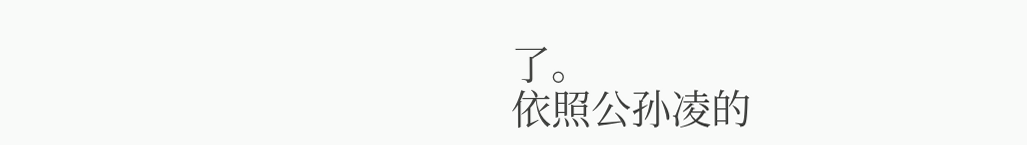了。
依照公孙凌的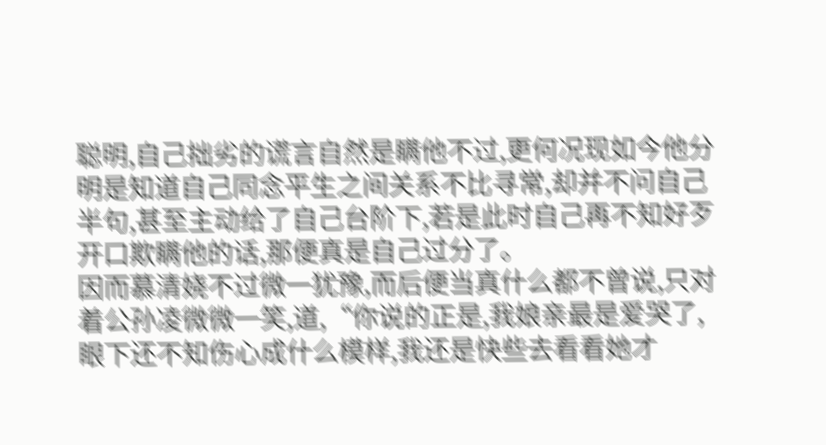聪明,自己拙劣的谎言自然是瞒他不过,更何况现如今他分明是知道自己同念平生之间关系不比寻常,却并不问自己半句,甚至主动给了自己台阶下,若是此时自己再不知好歹开口欺瞒他的话,那便真是自己过分了。
因而慕清娆不过微一犹豫,而后便当真什么都不曾说,只对着公孙凌微微一笑,道,“你说的正是,我娘亲最是爱哭了,眼下还不知伤心成什么模样,我还是快些去看看她才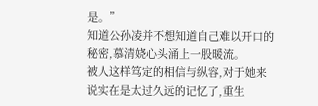是。”
知道公孙凌并不想知道自己难以开口的秘密,慕清娆心头涌上一股暖流。
被人这样笃定的相信与纵容,对于她来说实在是太过久远的记忆了,重生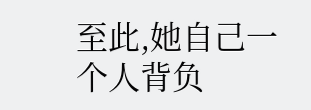至此,她自己一个人背负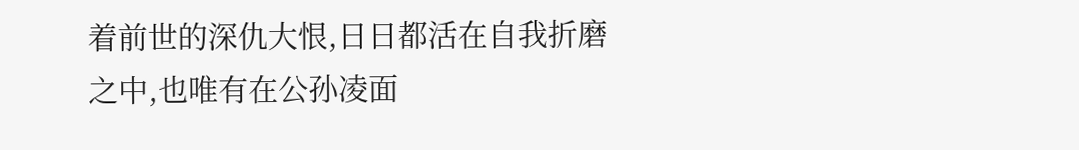着前世的深仇大恨,日日都活在自我折磨之中,也唯有在公孙凌面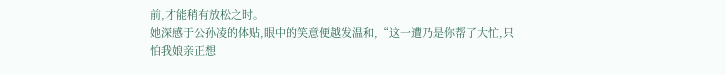前,才能稍有放松之时。
她深感于公孙凌的体贴,眼中的笑意便越发温和,“这一遭乃是你帮了大忙,只怕我娘亲正想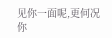见你一面呢,更何况你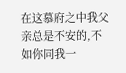在这慕府之中我父亲总是不安的,不如你同我一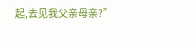起,去见我父亲母亲?”